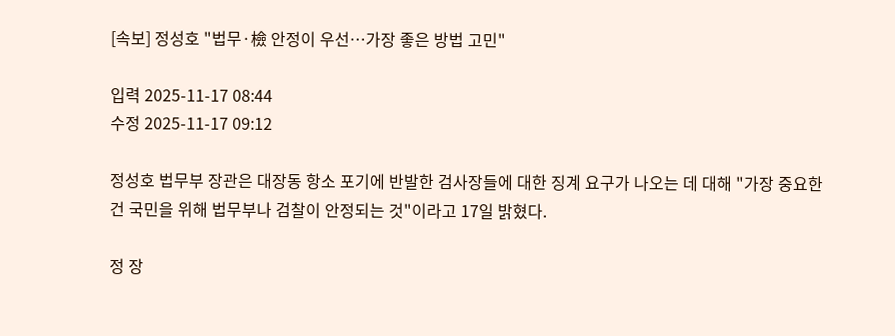[속보] 정성호 "법무·檢 안정이 우선…가장 좋은 방법 고민"

입력 2025-11-17 08:44
수정 2025-11-17 09:12

정성호 법무부 장관은 대장동 항소 포기에 반발한 검사장들에 대한 징계 요구가 나오는 데 대해 "가장 중요한 건 국민을 위해 법무부나 검찰이 안정되는 것"이라고 17일 밝혔다.

정 장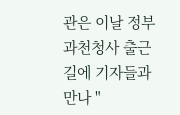관은 이날 정부과천청사 출근길에 기자들과 만나 "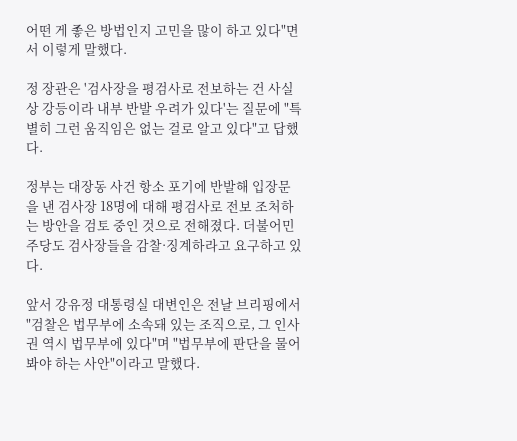어떤 게 좋은 방법인지 고민을 많이 하고 있다"면서 이렇게 말했다.

정 장관은 '검사장을 평검사로 전보하는 건 사실상 강등이라 내부 반발 우려가 있다'는 질문에 "특별히 그런 움직임은 없는 걸로 알고 있다"고 답했다.

정부는 대장동 사건 항소 포기에 반발해 입장문을 낸 검사장 18명에 대해 평검사로 전보 조처하는 방안을 검토 중인 것으로 전해졌다. 더불어민주당도 검사장들을 감찰·징계하라고 요구하고 있다.

앞서 강유정 대통령실 대변인은 전날 브리핑에서 "검찰은 법무부에 소속돼 있는 조직으로, 그 인사권 역시 법무부에 있다"며 "법무부에 판단을 물어봐야 하는 사안"이라고 말했다.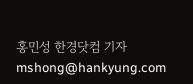홍민성 한경닷컴 기자 mshong@hankyung.com